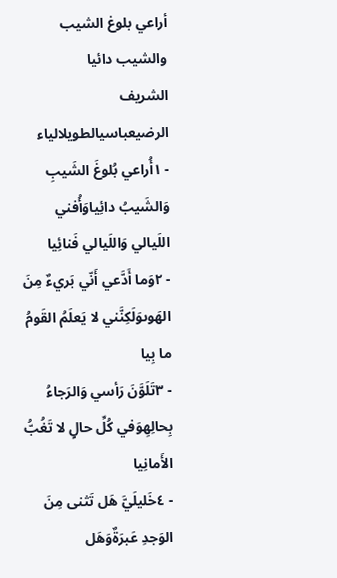أراعي بلوغ الشيب والشيب دائيا
الشريف الرضيعباسيالطويلالياء
- ١أُراعي بُلوغَ الشَيبِ وَالشَيبُ دائِياوَأُفني اللَيالي وَاللَيالي فَنائِيا
- ٢وَما أَدَّعي أَنّي بَريءٌ مِنَ الهَوىوَلَكِنَّني لا يَعلَمُ القَومُ ما بِيا
- ٣تَلَوَّنَ رَأسي وَالرَجاءُ بِحالِهِوَفي كُلِّ حالٍ لا تَغُبُّ الأَمانِيا
- ٤خَليلَيَّ هَل تَثنى مِنَ الوَجدِ عَبرَةٌوَهَل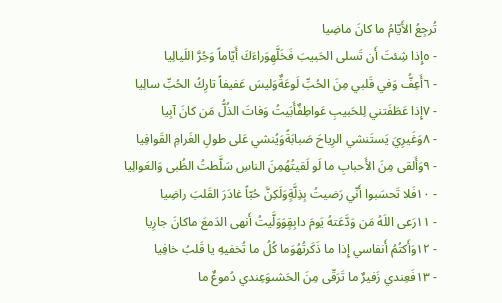تُرجِعُ الأَيّامُ ما كانَ ماضِيا
- ٥إِذا شِئتَ أَن تَسلى الحَبيبَ فَخَلَّهِوَراءَكَ أَيّاماً وَجُرَّ اللَيالِيا
- ٦أَعِفُّ وَفي قَلبي مِنَ الحُبِّ لَوعَةٌوَليسَ عَفيفاً تارِكُ الحُبِّ سالِيا
- ٧إِذا عَطَفَتني لِلحَبيبِ عَواطِفٌأَبَيتُ وَفاتَ الذُلُّ مَن كانَ آبِيا
- ٨وَغَيرِيَ يَستَنشي الرِياحَ صَبابَةًوَيُنشي عَلى طولِ الغَرامِ القَوافِيا
- ٩وَأَلقى مِنَ الأَحبابِ ما لَو لَقيتُهُمِنَ الناسِ سَلَّطتُ الظُبى وَالعَوالِيا
- ١٠فَلا تَحسَبوا أَنّي رَضيتُ بِذِلَّةٍوَلَكِنَّ حُبّاً غادَرَ القَلبَ راضِيا
- ١١رَعى اللَهُ مَن وَدَّعَتهُ يَومَ دابِقٍوَوَلَّيتُ أَنهى الدَمعَ ماكانَ جارِيا
- ١٢وَأَكتُمُ أَنفاسي إِذا ما ذَكَرتُهُوَما كُلُ ما تُخفيهِ يا قَلبُ خافِيا
- ١٣فَعِندي زَفيرٌ ما تَرَقّى مِنَ الحَشىوَعِندي دُموعٌ ما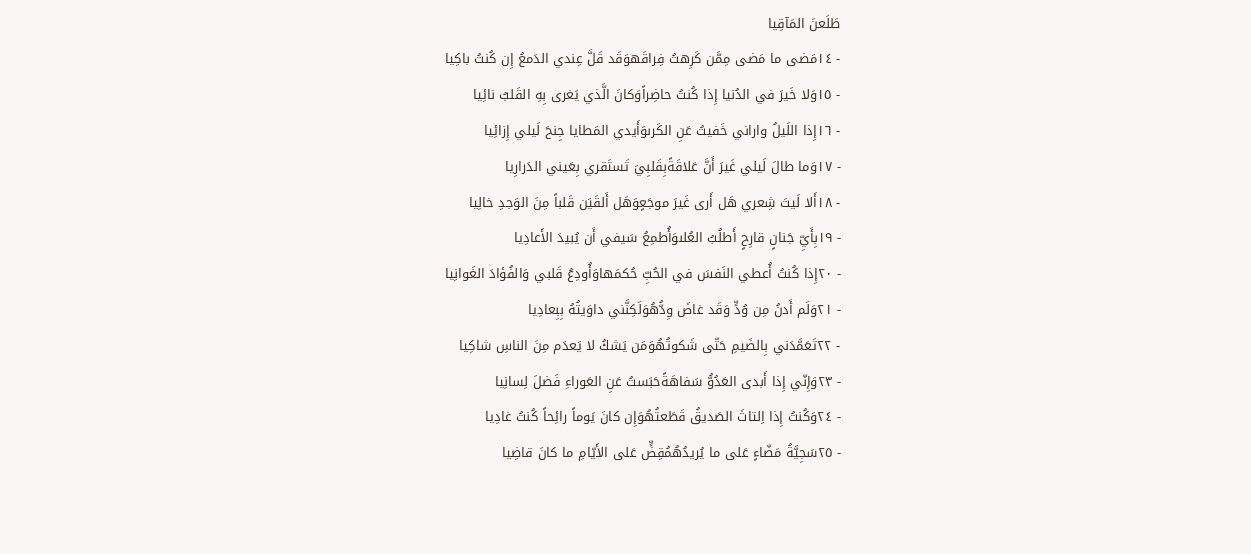طَلَعنَ المَآقِيا
- ١٤مَضى ما مَضى مِمَّن كَرِهتُ فِراقَهوَقَد قَلَّ عِندي الدَمعُ إِن كُنتُ باكِيا
- ١٥وَلا خَيرَ في الدُنيا إِذا كُنتُ حاضِراًوَكانَ الَّذي يَغرى بِهِ القَلبُ نائِيا
- ١٦إِذا اللَيلُ واراني خَفيتُ عَنِ الكَرىوَأَيدي المَطايا جِنحَ لَيلي إِزائِيا
- ١٧وَما طالَ لَيلي غَيرَ أَنَّ عَلاقَةًبِقَلبِيَ تَستَقري بِعَيني الدَرارِيا
- ١٨أَلا لَيتَ شِعري هَل أَرى غَيرَ موجَعٍوَهَل أَلقَيَن قَلباً مِنَ الوَجدِ خالِيا
- ١٩بِأَيِّ جَنانٍ قارِحٍ أَطلُبُ العُلىوَأُطمِعُ سَيفي أَن يُبيدَ الأَعادِيا
- ٢٠إِذا كُنتُ أُعطي النَفسَ في الحُبِّ حُكمَهاوَأُودِعُ قَلبي وَالفُؤادَ الغَوانِيا
- ٢١وَلَم أَدنُ مِن وُدٍّ وَقَد غاضَ وِدُّهُوَلَكِنَّني داوَيتُهُ بِبِعادِيا
- ٢٢تَعَمَّدَني بِالضَيمِ حَتّى شَكوتُهُوَمَن يَشكُ لا يَعدَم مِنَ الناسِ شاكِيا
- ٢٣وَإِنّي إِذا أَبدى العَدُوُّ سَفاهَةًحَبَستُ عَنِ العَوراءِ فَضلَ لِسانِيا
- ٢٤وَكُنتُ إِذا اِلتاثَ الصَديقُ قَطَعتُهُوَإِن كانَ يَوماً رائِحاً كُنتُ غادِيا
- ٢٥سَجِيَّةُ مَضّاءٍ عَلى ما يُريدُهُمُقِضٍّ عَلى الأَيّامِ ما كانَ قاضِيا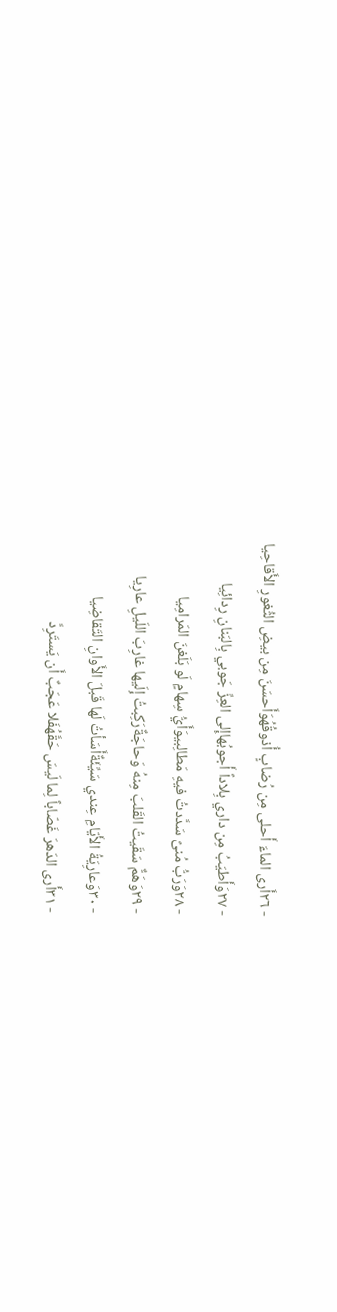- ٢٦أَرى الماءَ أَحلى مِن رُضابٍ أُذوقُهُوَأَحسَنَ مِن بيضِ الثُغورِ الأَقاحِيا
- ٢٧وَأَطيَبُ مِن داري بِلاداً أَجوبُهاإِلى العِزِّ جَوبي بِالبَنانِ رِدائِيا
- ٢٨وَرَبُّ مُنىً سَدَّدتُ فيهِ مَطالِبيوَأَيُّ سِهامٍ لَو بَلَغنَ المَرامِيا
- ٢٩وَهَمٌّ سَقَيتُ القَلبَ مِنهُ وَحاجَةٌرَكِبتُ إِلَيها غارِبَ اللَيلِ عارِيا
- ٣٠وَعارِيَةُ الأَيّامِ عِندي سَيِّئَةٌأَسَأتُ لَها قَبلَ الأَوانِ التَقاضِيا
- ٣١أَرى الدَهرَ غَصّاباً لِما لَيسَ حَقَّهُفَلا عَجَبٌ أَن يَستَرِدَّ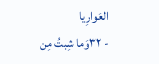العَوارِيا
- ٣٢وَما شِبتُ مِن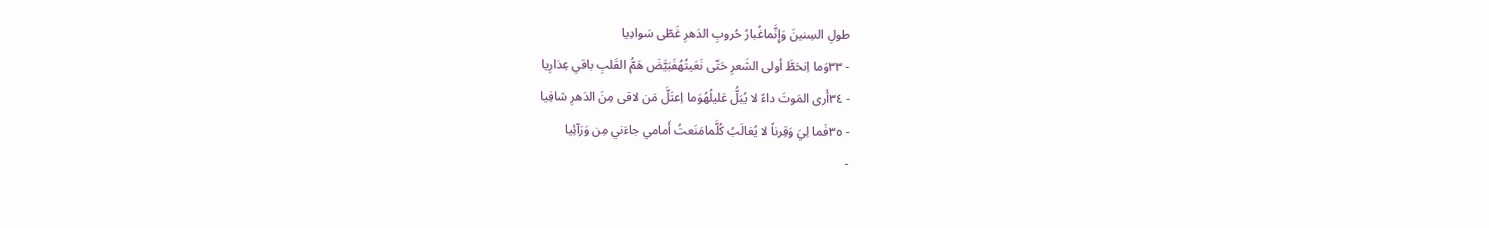طولِ السِنينَ وَإِنَّماغُبارُ حُروبِ الدَهرِ غَطّى سَوادِيا
- ٣٣وَما اِنحَطَّ أولى الشَعرِ حَتّى نَعَيتُهُفَبَيَّضَ هَمُّ القَلبِ باقي عِذارِيا
- ٣٤أَرى المَوتَ داءً لا يُبَلُّ عَليلُهُوَما اِعتَلَّ مَن لاقى مِنَ الدَهرِ شافِيا
- ٣٥فَما لِيَ وَقِرناً لا يُغالَبُ كُلَّمامَنَعتُ أَمامي جاءَني مِن وَرَآئِيا
-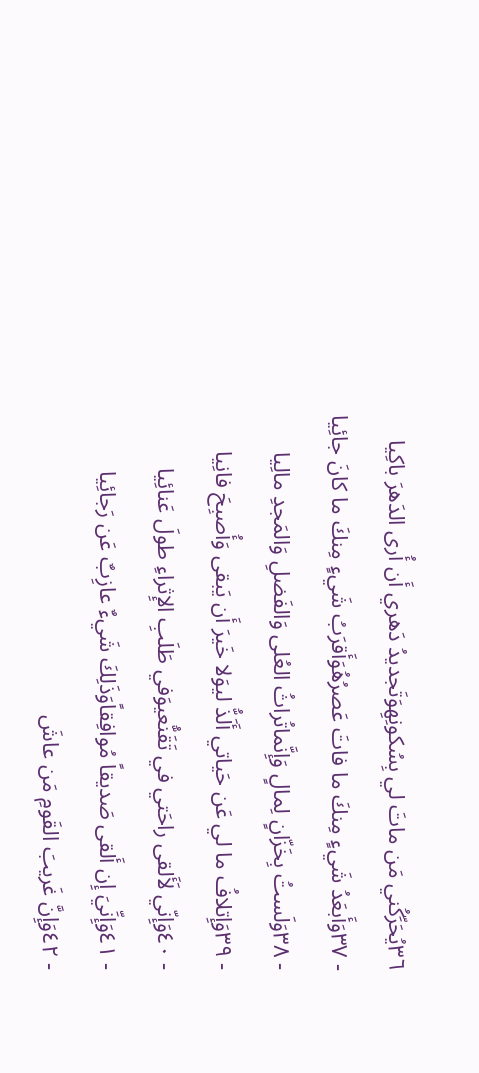٣٦يُحَرِّكُني مَن ماتَ لي بِسُكونِهِوَتَجديدُ دَهري أَن أُرى الدَهرَ باكِيا
- ٣٧وَأَبعَدُ شَيءٍ مِنكَ ما فاتَ عَصرُهُوَأَقرَبُ شَيءٍ مِنكَ ما كانَ جائِيا
- ٣٨وَلَستُ بِخَزّانٍ لِمالٍ وَإِنَّماتُراثُ العُلى وَالفَضلِ وَالمَجدِ مالِيا
- ٣٩وَإِتلافُ ما لي عَن حَياتي أَلَذُّ ليوَلا خَيرَ أَن يَبقى وَأُصبِحَ فانِيا
- ٤٠وَإِنّي لَأَلقى راحَتي في تَقَنُّعيوَفي طَلَبِ الإِثراءِ طولَ عَنائِيا
- ٤١وَإِنِّيَ إِن أَلقى صَديقاً مُوافِقاًوَذَلِكَ شَيءٌ عازِبٌ عَن رَجائِيا
- ٤٢وَإِنَّ غَريبَ القَومِ مَن عاشَ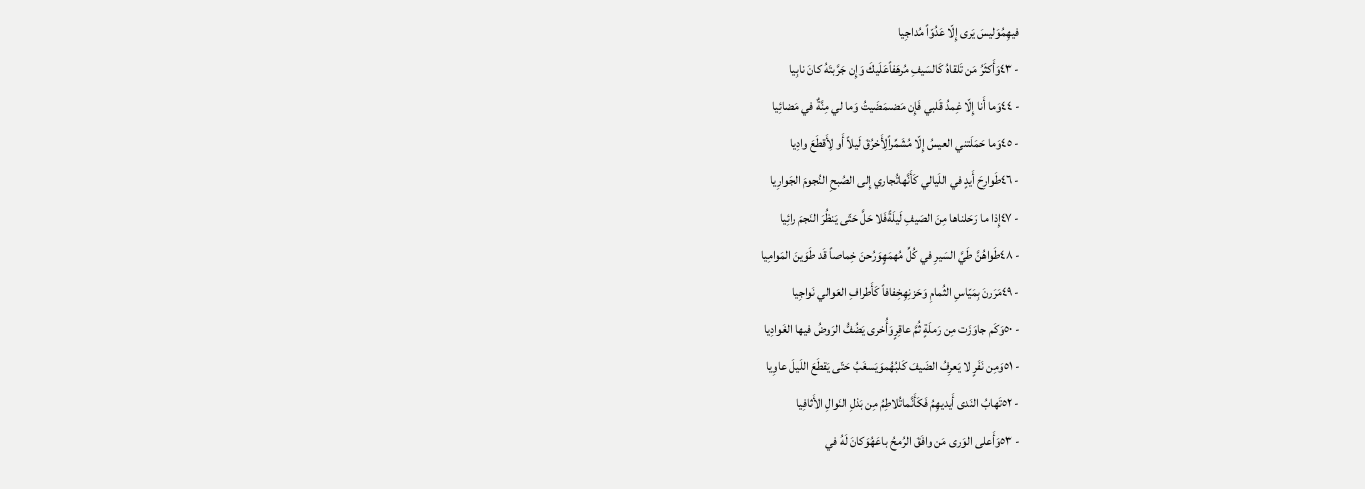فيهِمُوَليسَ يَرى إِلّا عَدُوّاً مُداجِيا
- ٤٣وَأَكثَرُ مَن تَلقاهُ كَالسَيفِ مُرهَفاًعَلَيكَ وَإِن جَرَّبتَهُ كانَ نابِيا
- ٤٤وَما أَنا إِلّا غِمدُ قَلبي فَإِن مَضىمَضَيتُ وَما لي مِنَّةٌ في مَضائِيا
- ٤٥وَما حَمَلَتني العيسُ إِلّا مُشَمِّراًلِأَخرُقَ لَيلاً أَو لِأَقطَعَ وادِيا
- ٤٦طَوارِحَ أَيدٍ في اللَيالي كَأَنَّهاتُجاري إِلى الصُبحِ النُجومَ الجَوارِيا
- ٤٧إِذا ما رَحَلناها مِنَ الصَيفِ لَيلَةًفَلا حَلَّ حَتّى يَنظُرَ النَجمَ رائِيا
- ٤٨طَواهُنَّ طَيَّ السَيرِ في كُلِّ مُهمَهٍوَرُحنَ خِماصاً قَد طَوَينَ المَوامِيا
- ٤٩مَرَرنَ بِمَيّاسِ الثُمامِ وَحَزنِهِخِفافاً كَأَطرافِ العَوالي نَواجِيا
- ٥٠وَكَم جاوَزَت مِن رَملَةٍ ثُمَّ عاقِرٍوَأُخرى يَضُفُّ الرَوضُ فيها الغَوادِيا
- ٥١وَمِن نَفَرٍ لا يَعرِفُ الضَيفَ كَلبُهُموَيَسغَبُ حَتّى يَقطَعَ اللَيلَ عاوِيا
- ٥٢تَهابُ النَدى أَيديهِمُ فَكَأَنَّماتُلاطِمُ مِن بَذلِ النَوالِ الأَثافِيا
- ٥٣وَأَعلى الوَرى مَن وافَقَ الرُمحُ باعَهُوَكانَ لَهُ في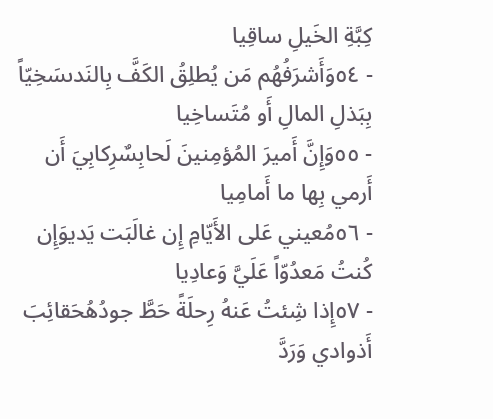كِبَّةِ الخَيلِ ساقِيا
- ٥٤وَأَشرَفُهُم مَن يُطلِقُ الكَفَّ بِالنَدىسَخِيّاً بِبَذلِ المالِ أَو مُتَساخِيا
- ٥٥وَإِنَّ أَميرَ المُؤمِنينَ لَحابِسٌرِكابِيَ أَن أَرمي بِها ما أَمامِيا
- ٥٦مُعيني عَلى الأَيّامِ إِن غالَبَت يَديوَإِن كُنتُ مَعدُوّاً عَلَيَّ وَعادِيا
- ٥٧إِذا شِئتُ عَنهُ رِحلَةً حَطَّ جودُهُحَقائِبَ أَذوادي وَرَدَّ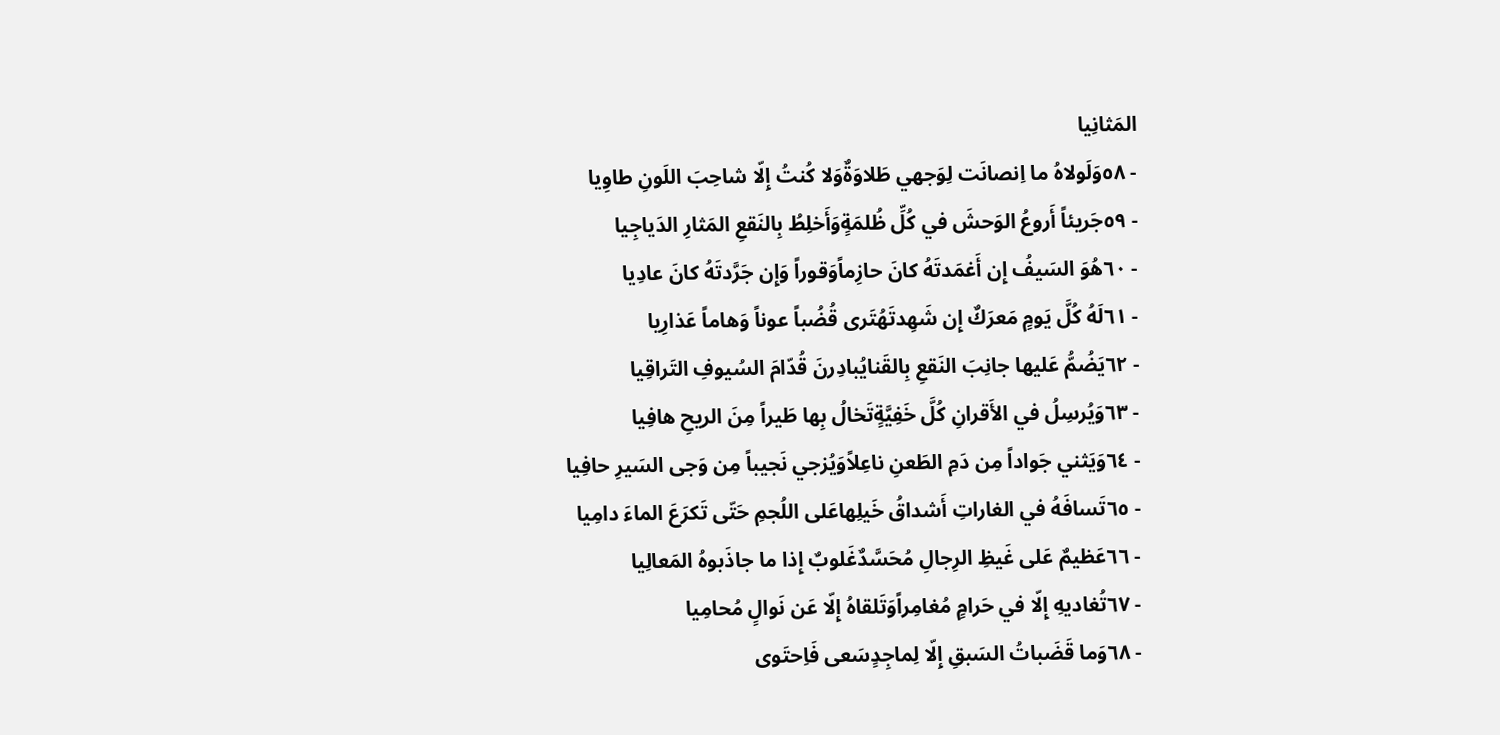المَثانِيا
- ٥٨وَلَولاهُ ما اِنصانَت لِوَجهي طَلاوَةٌوَلا كُنتُ إِلّا شاحِبَ اللَونِ طاوِيا
- ٥٩جَريئاً أَروعُ الوَحشَ في كُلِّ ظُلمَةٍوَأَخلِطُ بِالنَقعِ المَثارِ الدَياجِيا
- ٦٠هُوَ السَيفُ إِن أَغمَدتَهُ كانَ حازِماًوَقوراً وَإِن جَرَّدتَهُ كانَ عادِيا
- ٦١لَهُ كُلَّ يَومٍ مَعرَكٌ إِن شَهِدتَهُتَرى قُضُباً عوناً وَهاماً عَذارِيا
- ٦٢يَضُمُّ عَليها جانِبَ النَقعِ بِالقَنايُبادِرنَ قُدّامَ السُيوفِ التَراقِيا
- ٦٣وَيُرسِلُ في الأَقرانِ كُلَّ خَفِيَّةٍتَخالُ بِها طَيراً مِنَ الريحِ هافِيا
- ٦٤وَيَثني جَواداً مِن دَمِ الطَعنِ ناعِلاًوَيُزجي نَجيباً مِن وَجى السَيرِ حافِيا
- ٦٥تَسافَهُ في الغاراتِ أَشداقُ خَيلِهاعَلى اللُجمِ حَتّى تَكرَعَ الماءَ دامِيا
- ٦٦عَظيمٌ عَلى غَيظِ الرِجالِ مُحَسَّدٌغَلوبٌ إِذا ما جاذَبوهُ المَعالِيا
- ٦٧تُغاديهِ إِلّا في حَرامٍ مُغامِراًوَتَلقاهُ إِلّا عَن نَوالٍ مُحامِيا
- ٦٨وَما قَضَباتُ السَبقِ إِلّا لِماجِدٍسَعى فَاِحتَوى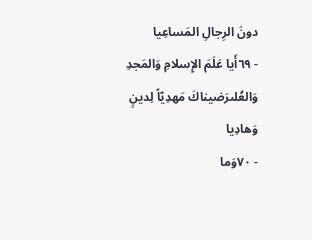دونَ الرِجالِ المَساعِيا
- ٦٩أَيا عَلَمَ الإِسلامِ وَالمَجدِ وَالعُلىرَضيناكَ مَهدِيّاً لِدينٍ وَهادِيا
- ٧٠وَما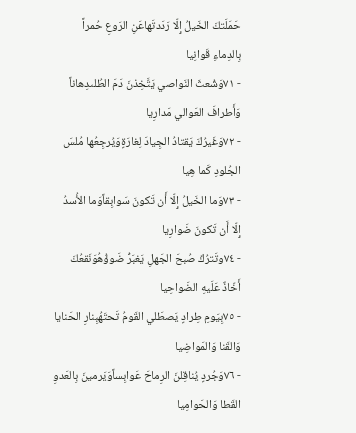حَمَلَتكَ الخَيلُ إِلّا رَدَدتَهاعَنِ الرَوعِ حُمراً بِالدِماءِ قَوانِيا
- ٧١وَشُعثَ النَواصي يَتَّخِذنَ دَمَ الطُلىدِهاناً وَأَطرافَ العَوالي مَدارِيا
- ٧٢وَغَيرُكَ يَقتادُ الجِيادَ لِغارَةٍوَيُرجِعُها مُلسَ الجُلودِ كَما هِيا
- ٧٣وَما الخَيلُ إِلّا أَن تَكونَ سَوابِقاًوَما الأُسدُ إِلّا أَن تَكونَ ضَوارِيا
- ٧٤وتَترُكُ صُبحَ الجَهلِ يَغبَرُّ ضَوؤُهُوَنَقعُكَ أَخّاذٌ عَلَيهِ الضَواحِيا
- ٧٥بِيَومِ طِرادٍ يَصطَلي القَومُ تَحتَهُبِنارِ الحَنايا وَالقَنا وَالمَواضِيا
- ٧٦وَجُردٍ يُناقِلنَ الرِماحَ عَوابِساًوَيَرمينَ بِالعَدوِ القَطا وَالحَوامِيا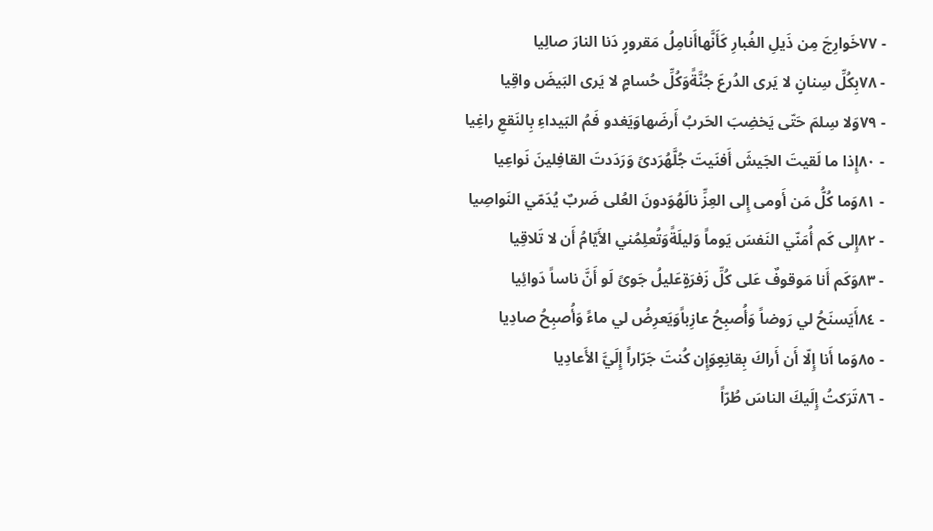- ٧٧خَوارِجَ مِن ذَيلِ الغُبارِ كَأَنَّهاأَنامِلُ مَقرورٍ دَنا النارَ صالِيا
- ٧٨بِكُلِّ سِنانٍ لا يَرى الدُرعَ جُنَّةًوَكُلِّ حُسامٍ لا يَرى البَيضَ واقِيا
- ٧٩وَلا سِلمَ حَتّى يَخضِبَ الحَربُ أَرضَهاوَيَغدو فَمُ البَيداءِ بِالنَقعِ راغِيا
- ٨٠إِذا ما لَقيتَ الجَيشَ أَفنَيتَ جُلَّهُرَدىً وَرَدَدتَ القافِلينَ نَواعِيا
- ٨١وَما كُلُّ مَن أَومى إِلى العِزِّ نالَهُوَدونَ العُلى ضَربٌ يُدَمّي النَواصِيا
- ٨٢إِلى كَم أُمَنّي النَفسَ يَوماً وَليلَةًوَتُعلِمُني الأَيّامُ أَن لا تَلاقِيا
- ٨٣وَكَم أَنا مَوقوفٌ عَلى كُلِّ زَفرَةٍعَليلُ جَوىً لَو أَنَّ ناساً دَوائِيا
- ٨٤أَيَسنَحُ لي رَوضاً وَأُصبِحُ عازِباًوَيَعرِضُ لي ماءً وَأُصبِحُ صادِيا
- ٨٥وَما أَنا إِلّا أَن أَراكَ بِقانِعٍوَإِن كُنتَ جَرّاراً إِلَيَّ الأَعادِيا
- ٨٦تَرَكتُ إِلَيكَ الناسَ طُرّاً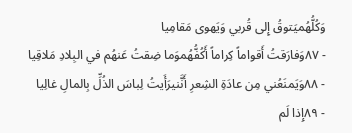وَكُلُّهُميَتوقُ إِلى قُربي وَيَهوى مَقامِيا
- ٨٧وَفارَقتُ أَقواماً كِراماً أَكُفُّهُموَما ضِقتُ عَنهُم في البِلادِ مَلاقِيا
- ٨٨وَيَمنَعُني مِن عادَةِ الشِعرِ أَنَّنيرَأَيتُ لِباسَ الذُلِّ بِالمالِ غالِيا
- ٨٩إِذا لَم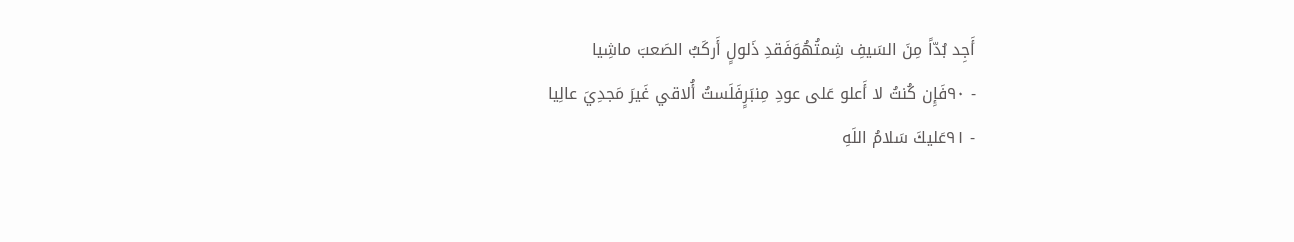أَجِد بُدّاً مِنَ السَيفِ شِمتُهُوَفَقدِ ذَلولٍ أَركَبُ الصَعبَ ماشِيا
- ٩٠فَإِن كُنتُ لا أَعلو عَلى عودِ مِنبَرٍفَلَستُ أُلاقي غَيرَ مَجدِيَ عالِيا
- ٩١عَليكَ سَلامُ اللَهِ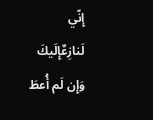إِنّي لَنازِعٌإِلَيكَ وَإِن لَم أُعطَ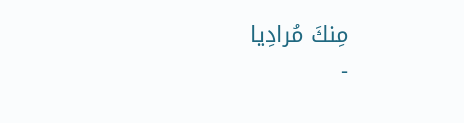مِنكَ مُرادِيا
-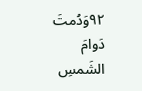٩٢وَدُمتَ دَوامَ الشَمسِ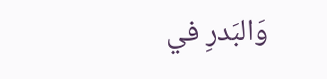وَالبَدرِ في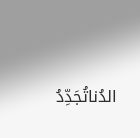الدُناتُجَدِّدُ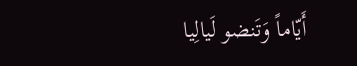أَيّاماً وَتَنضو لَيالِيا